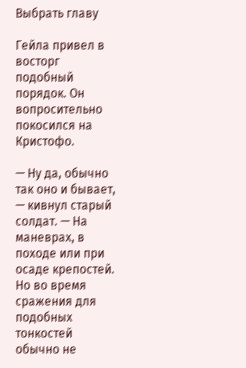Выбрать главу

Гейла привел в восторг подобный порядок. Он вопросительно покосился на Кристофо.

— Ну да, обычно так оно и бывает, — кивнул старый солдат. — На маневрах, в походе или при осаде крепостей. Но во время сражения для подобных тонкостей обычно не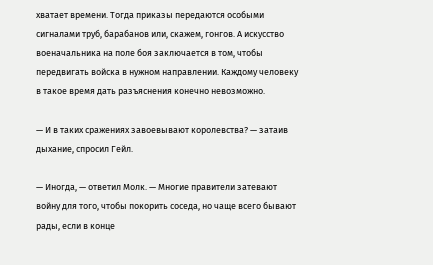хватает времени. Тогда приказы передаются особыми сигналами труб, барабанов или, скажем, гонгов. А искусство военачальника на поле боя заключается в том, чтобы передвигать войска в нужном направлении. Каждому человеку в такое время дать разъяснения конечно невозможно.

— И в таких сражениях завоевывают королевства? — затаив дыхание, спросил Гейл.

— Иногда, — ответил Молк. — Многие правители затевают войну для того, чтобы покорить соседа, но чаще всего бывают рады, если в конце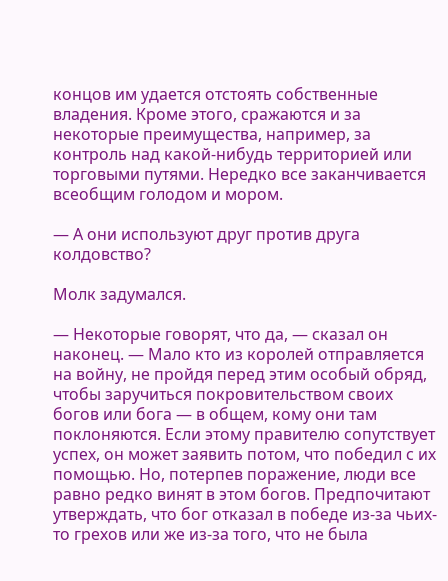концов им удается отстоять собственные владения. Кроме этого, сражаются и за некоторые преимущества, например, за контроль над какой-нибудь территорией или торговыми путями. Нередко все заканчивается всеобщим голодом и мором.

— А они используют друг против друга колдовство?

Молк задумался.

— Некоторые говорят, что да, — сказал он наконец. — Мало кто из королей отправляется на войну, не пройдя перед этим особый обряд, чтобы заручиться покровительством своих богов или бога — в общем, кому они там поклоняются. Если этому правителю сопутствует успех, он может заявить потом, что победил с их помощью. Но, потерпев поражение, люди все равно редко винят в этом богов. Предпочитают утверждать, что бог отказал в победе из-за чьих-то грехов или же из-за того, что не была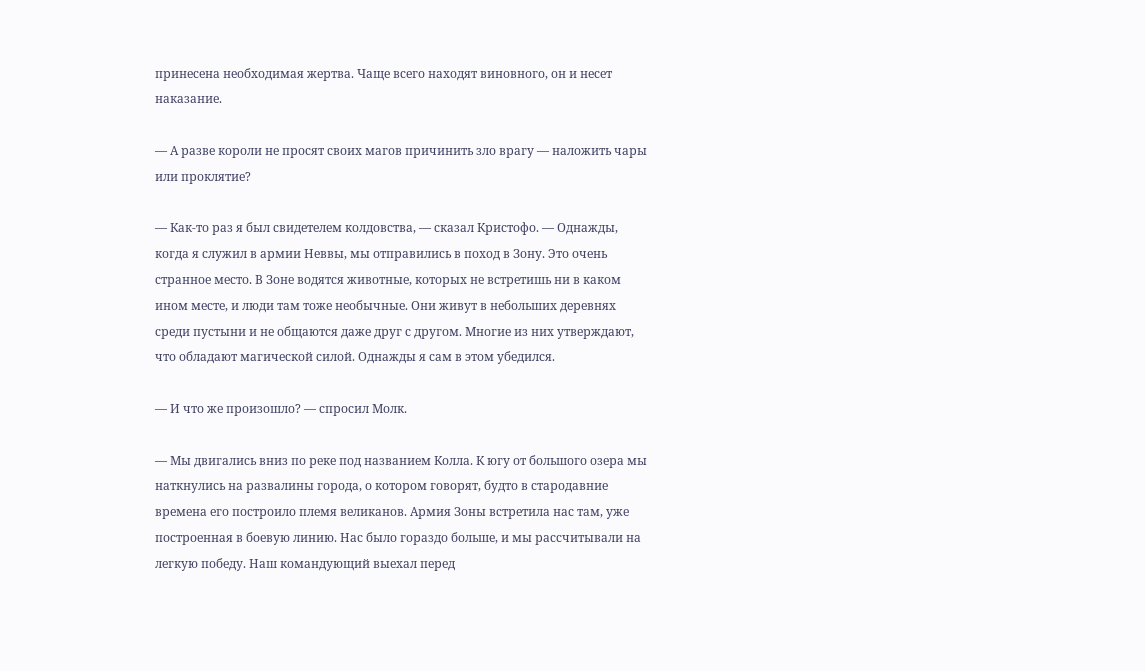принесена необходимая жертва. Чаще всего находят виновного, он и несет наказание.

— А разве короли не просят своих магов причинить зло врагу — наложить чары или проклятие?

— Как-то раз я был свидетелем колдовства, — сказал Кристофо. — Однажды, когда я служил в армии Неввы, мы отправились в поход в Зону. Это очень странное место. В Зоне водятся животные, которых не встретишь ни в каком ином месте, и люди там тоже необычные. Они живут в небольших деревнях среди пустыни и не общаются даже друг с другом. Многие из них утверждают, что обладают магической силой. Однажды я сам в этом убедился.

— И что же произошло? — спросил Молк.

— Мы двигались вниз по реке под названием Колла. К югу от большого озера мы наткнулись на развалины города, о котором говорят, будто в стародавние времена его построило племя великанов. Армия Зоны встретила нас там, уже построенная в боевую линию. Нас было гораздо больше, и мы рассчитывали на легкую победу. Наш командующий выехал перед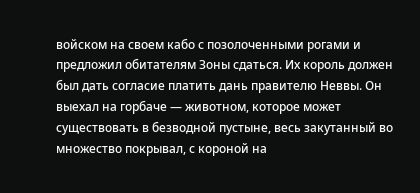войском на своем кабо с позолоченными рогами и предложил обитателям Зоны сдаться. Их король должен был дать согласие платить дань правителю Неввы. Он выехал на горбаче — животном, которое может существовать в безводной пустыне, весь закутанный во множество покрывал, с короной на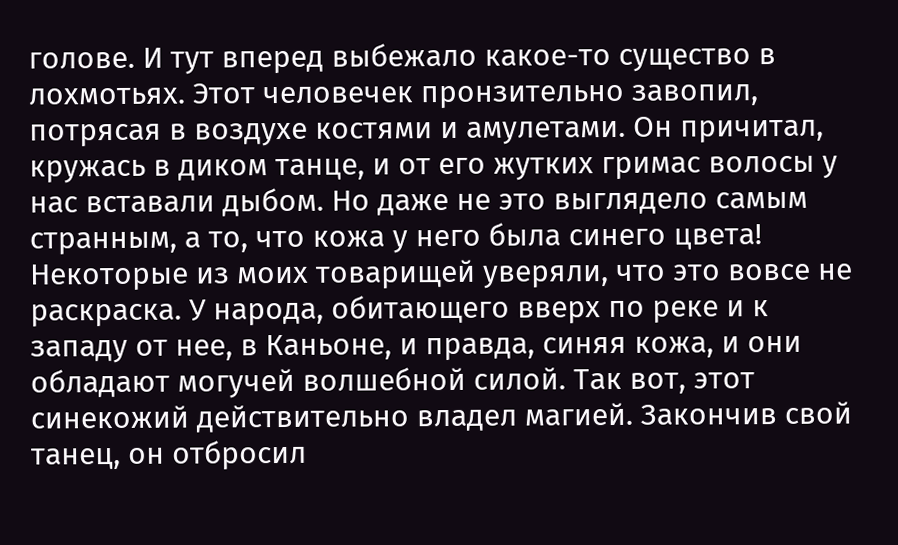голове. И тут вперед выбежало какое-то существо в лохмотьях. Этот человечек пронзительно завопил, потрясая в воздухе костями и амулетами. Он причитал, кружась в диком танце, и от его жутких гримас волосы у нас вставали дыбом. Но даже не это выглядело самым странным, а то, что кожа у него была синего цвета! Некоторые из моих товарищей уверяли, что это вовсе не раскраска. У народа, обитающего вверх по реке и к западу от нее, в Каньоне, и правда, синяя кожа, и они обладают могучей волшебной силой. Так вот, этот синекожий действительно владел магией. Закончив свой танец, он отбросил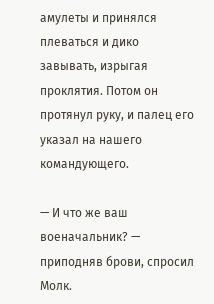амулеты и принялся плеваться и дико завывать, изрыгая проклятия. Потом он протянул руку, и палец его указал на нашего командующего.

— И что же ваш военачальник? — приподняв брови, спросил Молк.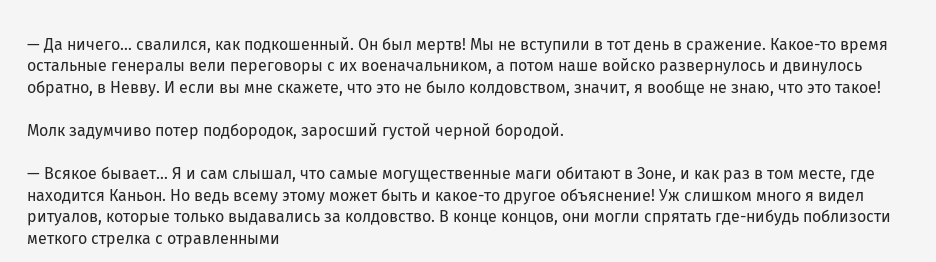— Да ничего… свалился, как подкошенный. Он был мертв! Мы не вступили в тот день в сражение. Какое-то время остальные генералы вели переговоры с их военачальником, а потом наше войско развернулось и двинулось обратно, в Невву. И если вы мне скажете, что это не было колдовством, значит, я вообще не знаю, что это такое!

Молк задумчиво потер подбородок, заросший густой черной бородой.

— Всякое бывает… Я и сам слышал, что самые могущественные маги обитают в Зоне, и как раз в том месте, где находится Каньон. Но ведь всему этому может быть и какое-то другое объяснение! Уж слишком много я видел ритуалов, которые только выдавались за колдовство. В конце концов, они могли спрятать где-нибудь поблизости меткого стрелка с отравленными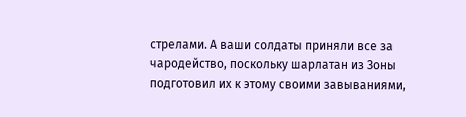стрелами. А ваши солдаты приняли все за чародейство, поскольку шарлатан из Зоны подготовил их к этому своими завываниями,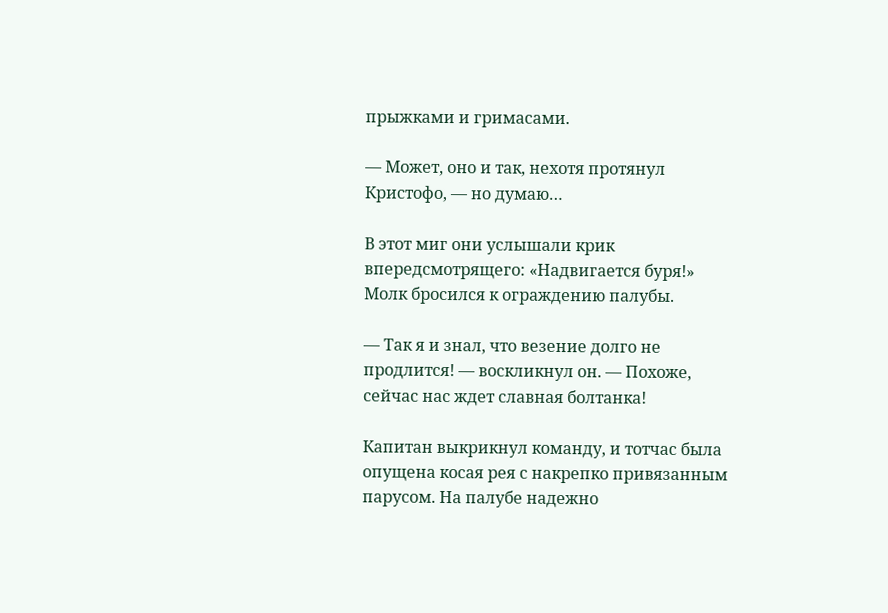прыжками и гримасами.

— Может, оно и так, нехотя протянул Кристофо, — но думаю…

В этот миг они услышали крик впередсмотрящего: «Надвигается буря!» Молк бросился к ограждению палубы.

— Так я и знал, что везение долго не продлится! — воскликнул он. — Похоже, сейчас нас ждет славная болтанка!

Капитан выкрикнул команду, и тотчас была опущена косая рея с накрепко привязанным парусом. На палубе надежно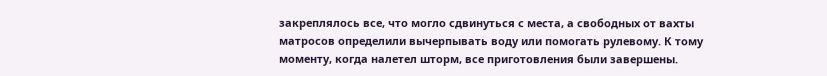закреплялось все, что могло сдвинуться с места, а свободных от вахты матросов определили вычерпывать воду или помогать рулевому. К тому моменту, когда налетел шторм, все приготовления были завершены.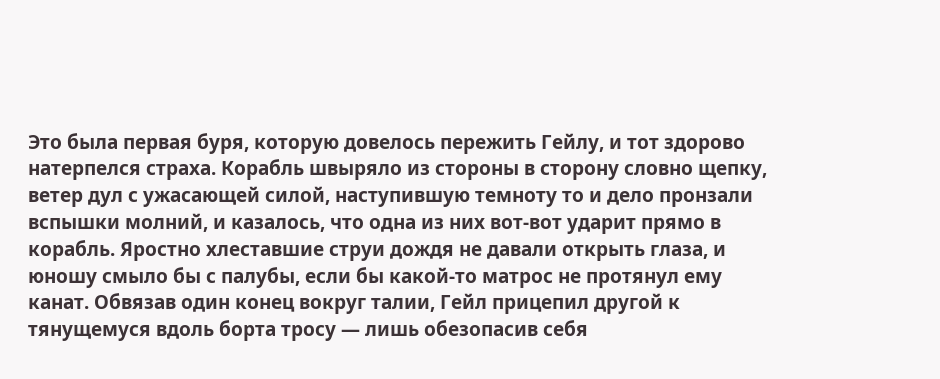Это была первая буря, которую довелось пережить Гейлу, и тот здорово натерпелся страха. Корабль швыряло из стороны в сторону словно щепку, ветер дул с ужасающей силой, наступившую темноту то и дело пронзали вспышки молний, и казалось, что одна из них вот-вот ударит прямо в корабль. Яростно хлеставшие струи дождя не давали открыть глаза, и юношу смыло бы с палубы, если бы какой-то матрос не протянул ему канат. Обвязав один конец вокруг талии, Гейл прицепил другой к тянущемуся вдоль борта тросу — лишь обезопасив себя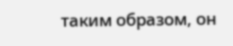таким образом, он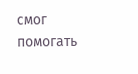смог помогать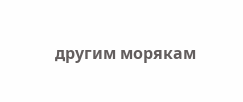другим морякам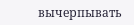вычерпывать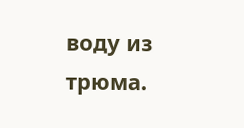воду из трюма.